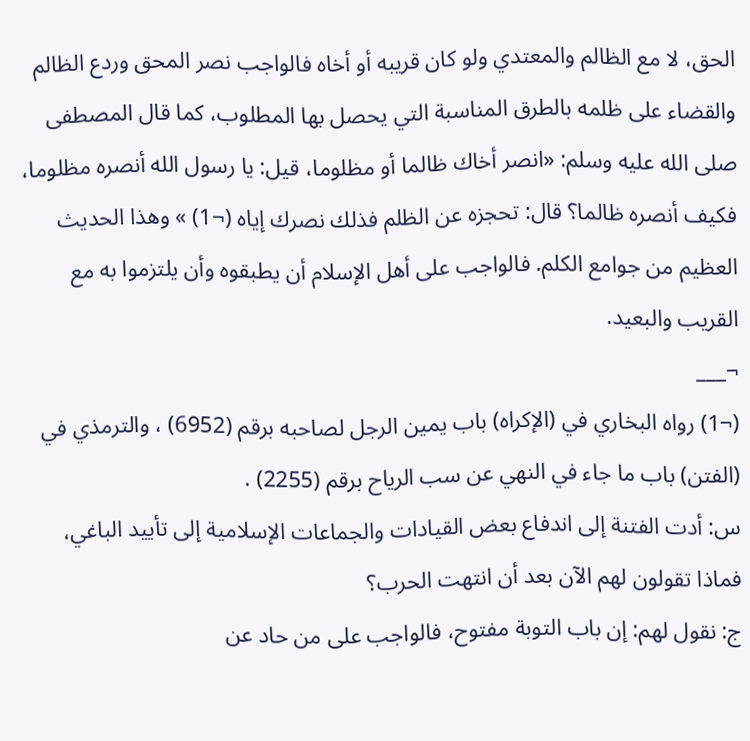الحق، لا مع الظالم والمعتدي ولو كان قريبه أو أخاه فالواجب نصر المحق وردع الظالم والقضاء على ظلمه بالطرق المناسبة التي يحصل بها المطلوب، كما قال المصطفى صلى الله عليه وسلم: «انصر أخاك ظالما أو مظلوما، قيل: يا رسول الله أنصره مظلوما، فكيف أنصره ظالما؟ قال: تحجزه عن الظلم فذلك نصرك إياه (¬1) » وهذا الحديث العظيم من جوامع الكلم. فالواجب على أهل الإسلام أن يطبقوه وأن يلتزموا به مع القريب والبعيد.
¬___
(¬1) رواه البخاري في (الإكراه) باب يمين الرجل لصاحبه برقم (6952) ، والترمذي في (الفتن) باب ما جاء في النهي عن سب الرياح برقم (2255) .
س: أدت الفتنة إلى اندفاع بعض القيادات والجماعات الإسلامية إلى تأييد الباغي، فماذا تقولون لهم الآن بعد أن انتهت الحرب؟
ج: نقول لهم: إن باب التوبة مفتوح، فالواجب على من حاد عن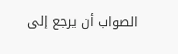الصواب أن يرجع إلى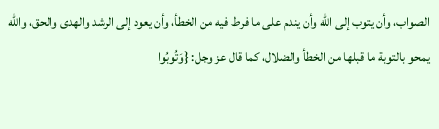الصواب، وأن يتوب إلى الله وأن يندم على ما فرط فيه من الخطأ، وأن يعود إلى الرشد والهدى والحق، والله يمحو بالتوبة ما قبلها من الخطأ والضلال، كما قال عز وجل: {وَتُوبُوا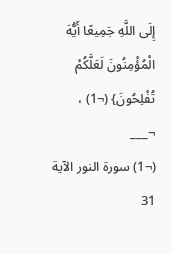إِلَى اللَّهِ جَمِيعًا أَيُّهَ الْمُؤْمِنُونَ لَعَلَّكُمْ تُفْلِحُونَ} (¬1) ،
¬___
(¬1) سورة النور الآية 31